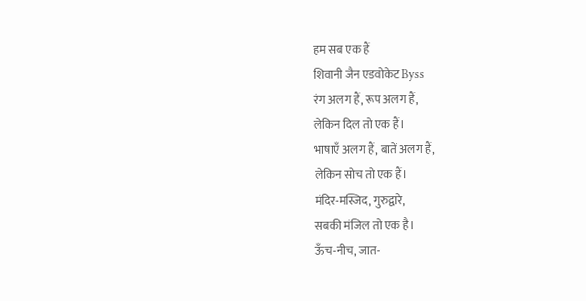हम सब एक हैं
शिवानी जैन एडवोकेट Byss
रंग अलग हैं, रूप अलग हैं,
लेकिन दिल तो एक हैं।
भाषाएँ अलग हैं, बातें अलग हैं,
लेकिन सोच तो एक हैं।
मंदिर-मस्जिद, गुरुद्वारे,
सबकी मंजिल तो एक है।
ऊँच-नीच, जात-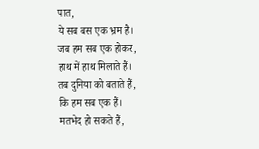पात,
ये सब बस एक भ्रम है।
जब हम सब एक होकर,
हाथ में हाथ मिलाते हैं।
तब दुनिया को बताते हैं,
कि हम सब एक हैं।
मतभेद हो सकते हैं,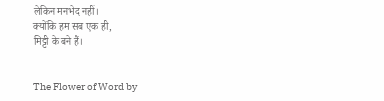लेकिन मनभेद नहीं।
क्योंकि हम सब एक ही,
मिट्टी के बने हैं।


The Flower of Word by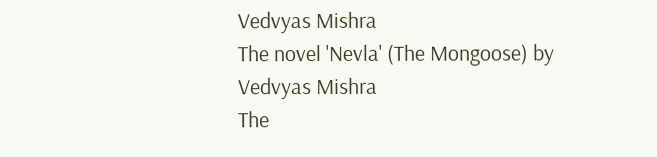Vedvyas Mishra
The novel 'Nevla' (The Mongoose) by Vedvyas Mishra
The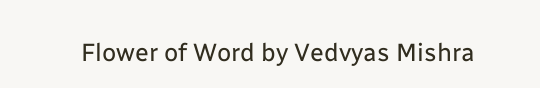Flower of Word by Vedvyas Mishra